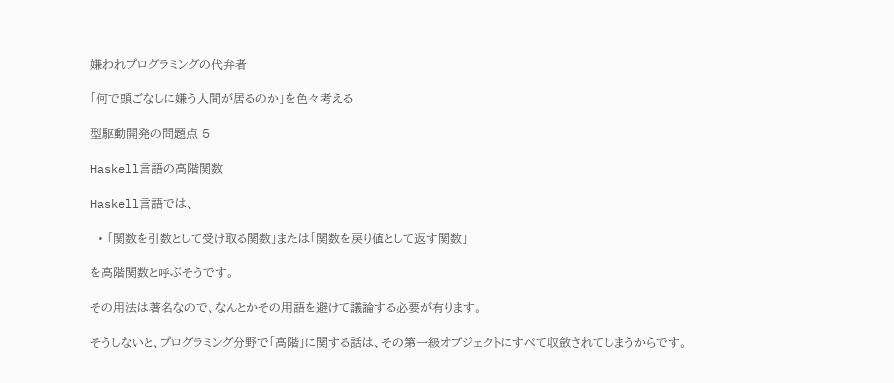嫌われプログラミングの代弁者

「何で頭ごなしに嫌う人間が居るのか」を色々考える

型駆動開発の問題点 5

Haskell言語の高階関数

Haskell言語では、

  • 「関数を引数として受け取る関数」または「関数を戻り値として返す関数」

を高階関数と呼ぶそうです。

その用法は著名なので、なんとかその用語を避けて議論する必要が有ります。

そうしないと、プログラミング分野で「高階」に関する話は、その第一級オブジェクトにすべて収斂されてしまうからです。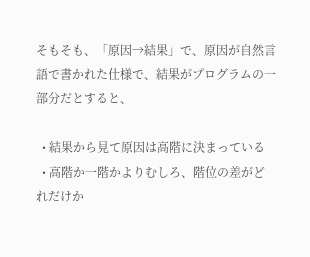そもそも、「原因→結果」で、原因が自然言語で書かれた仕様で、結果がプログラムの一部分だとすると、

  • 結果から見て原因は高階に決まっている
  • 高階か一階かよりむしろ、階位の差がどれだけか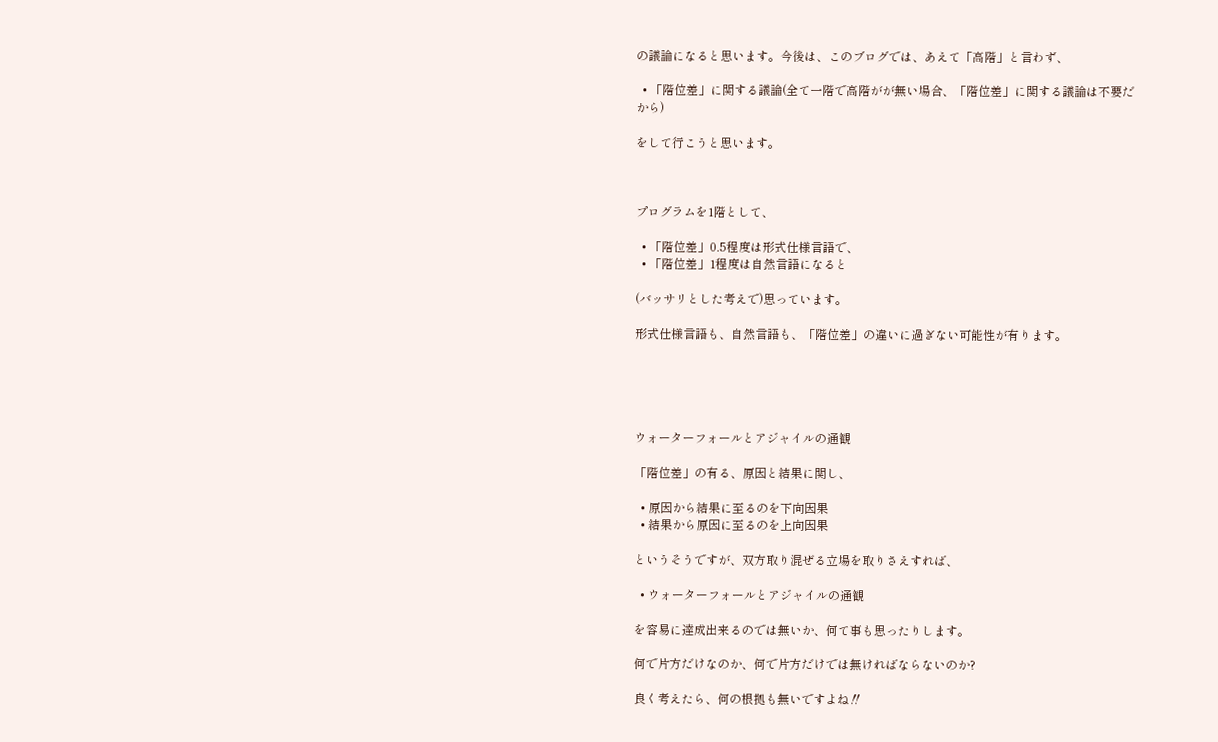の議論になると思います。今後は、このブログでは、あえて「高階」と言わず、

  • 「階位差」に関する議論(全て一階で高階がが無い場合、「階位差」に関する議論は不要だから)

をして行こうと思います。



プログラムを1階として、

  • 「階位差」0.5程度は形式仕様言語で、
  • 「階位差」1程度は自然言語になると

(バッサリとした考えで)思っています。

形式仕様言語も、自然言語も、「階位差」の違いに過ぎない可能性が有ります。





ウォーターフォールとアジャイルの通観

「階位差」の有る、原因と結果に関し、

  • 原因から結果に至るのを下向因果
  • 結果から原因に至るのを上向因果

というそうですが、双方取り混ぜる立場を取りさえすれば、

  • ウォーターフォールとアジャイルの通観

を容易に達成出来るのでは無いか、何て事も思ったりします。

何で片方だけなのか、何で片方だけでは無ければならないのか?

良く考えたら、何の根拠も無いですよね‼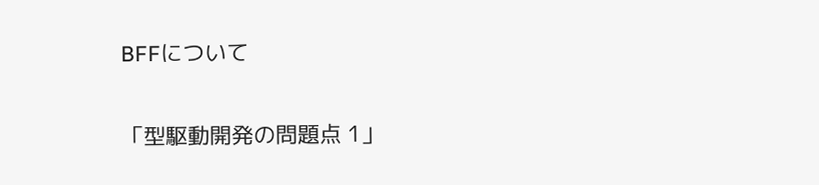BFFについて

「型駆動開発の問題点 1」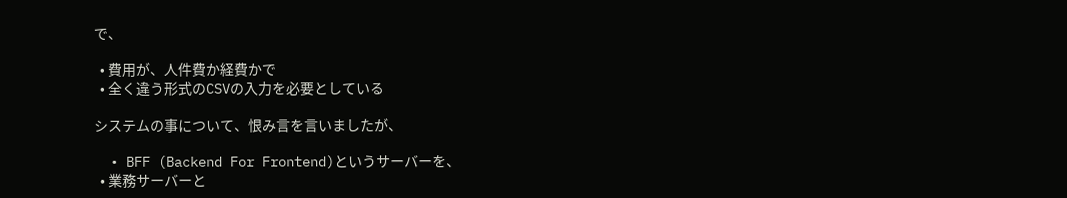で、

  • 費用が、人件費か経費かで
  • 全く違う形式のCSVの入力を必要としている

システムの事について、恨み言を言いましたが、

  • BFF (Backend For Frontend)というサーバーを、
  • 業務サーバーと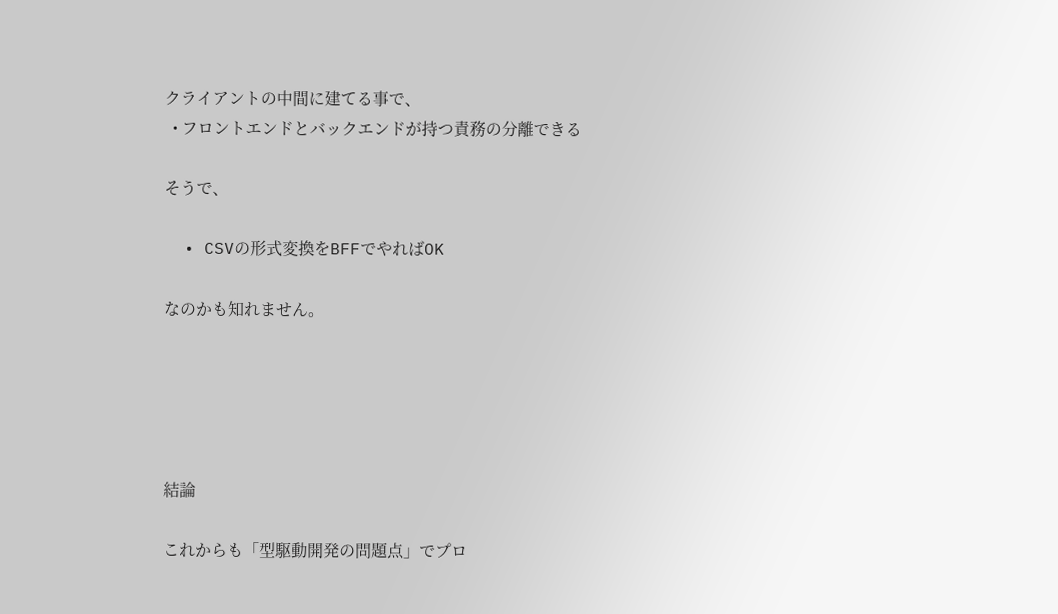クライアントの中間に建てる事で、
  • フロントエンドとバックエンドが持つ責務の分離できる

そうで、

  • CSVの形式変換をBFFでやればOK

なのかも知れません。





結論

これからも「型駆動開発の問題点」でプロ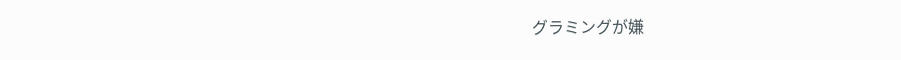グラミングが嫌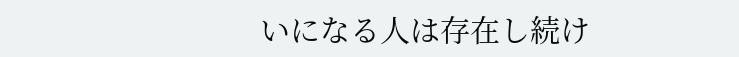いになる人は存在し続け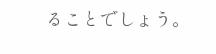ることでしょう。